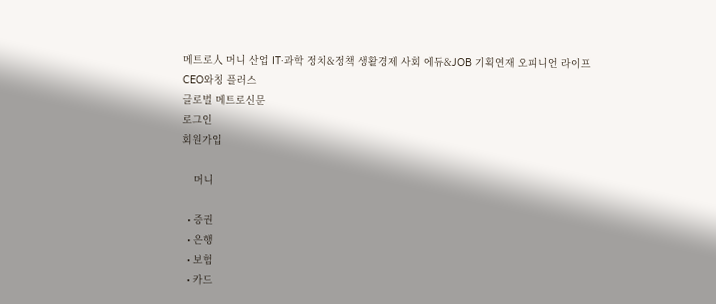메트로人 머니 산업 IT·과학 정치&정책 생활경제 사회 에듀&JOB 기획연재 오피니언 라이프 CEO와칭 플러스
글로벌 메트로신문
로그인
회원가입

    머니

  • 증권
  • 은행
  • 보험
  • 카드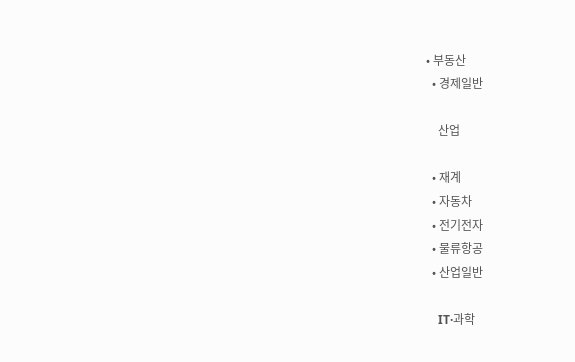• 부동산
  • 경제일반

    산업

  • 재계
  • 자동차
  • 전기전자
  • 물류항공
  • 산업일반

    IT·과학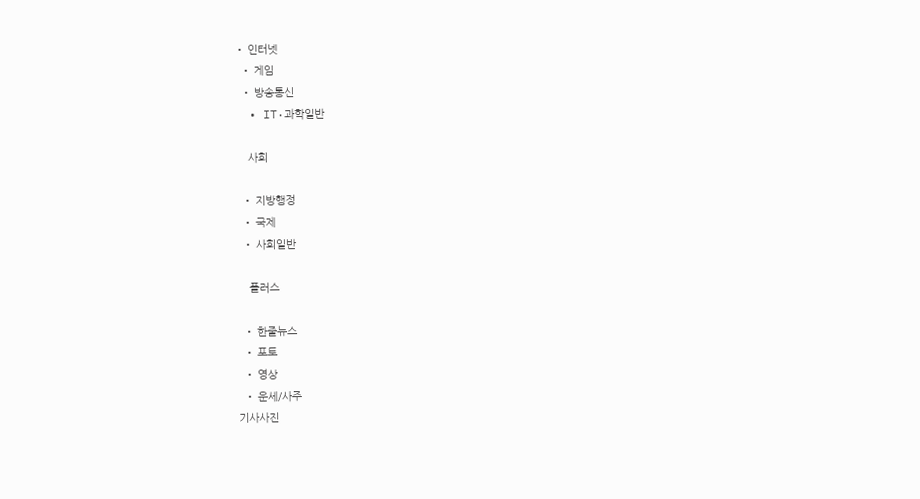• 인터넷
  • 게임
  • 방송통신
  • IT·과학일반

    사회

  • 지방행정
  • 국제
  • 사회일반

    플러스

  • 한줄뉴스
  • 포토
  • 영상
  • 운세/사주
기사사진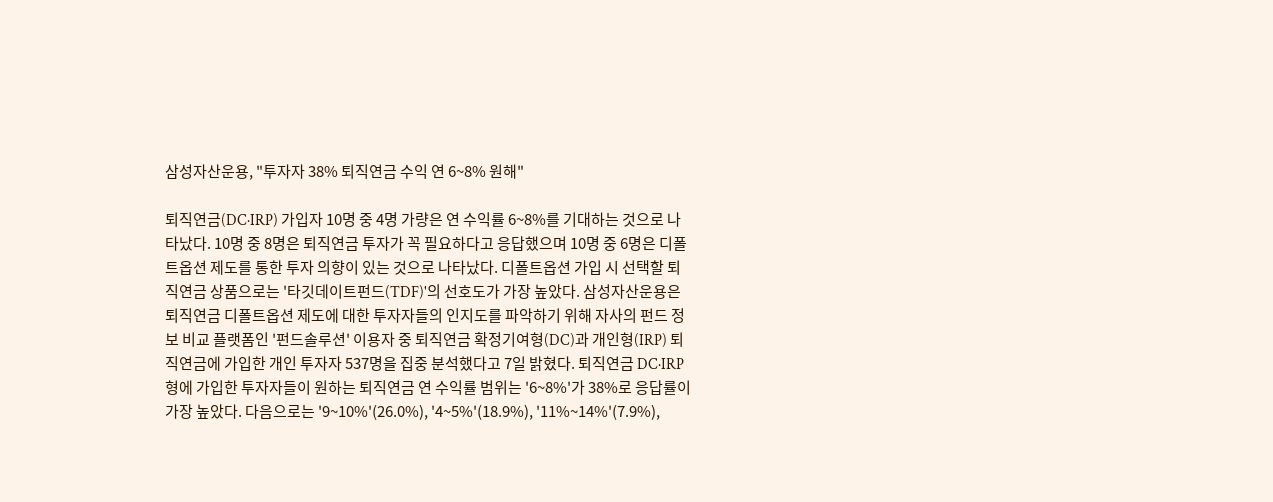삼성자산운용, "투자자 38% 퇴직연금 수익 연 6~8% 원해"

퇴직연금(DC·IRP) 가입자 10명 중 4명 가량은 연 수익률 6~8%를 기대하는 것으로 나타났다. 10명 중 8명은 퇴직연금 투자가 꼭 필요하다고 응답했으며 10명 중 6명은 디폴트옵션 제도를 통한 투자 의향이 있는 것으로 나타났다. 디폴트옵션 가입 시 선택할 퇴직연금 상품으로는 '타깃데이트펀드(TDF)'의 선호도가 가장 높았다. 삼성자산운용은 퇴직연금 디폴트옵션 제도에 대한 투자자들의 인지도를 파악하기 위해 자사의 펀드 정보 비교 플랫폼인 '펀드솔루션' 이용자 중 퇴직연금 확정기여형(DC)과 개인형(IRP) 퇴직연금에 가입한 개인 투자자 537명을 집중 분석했다고 7일 밝혔다. 퇴직연금 DC·IRP형에 가입한 투자자들이 원하는 퇴직연금 연 수익률 범위는 '6~8%'가 38%로 응답률이 가장 높았다. 다음으로는 '9~10%'(26.0%), '4~5%'(18.9%), '11%~14%'(7.9%),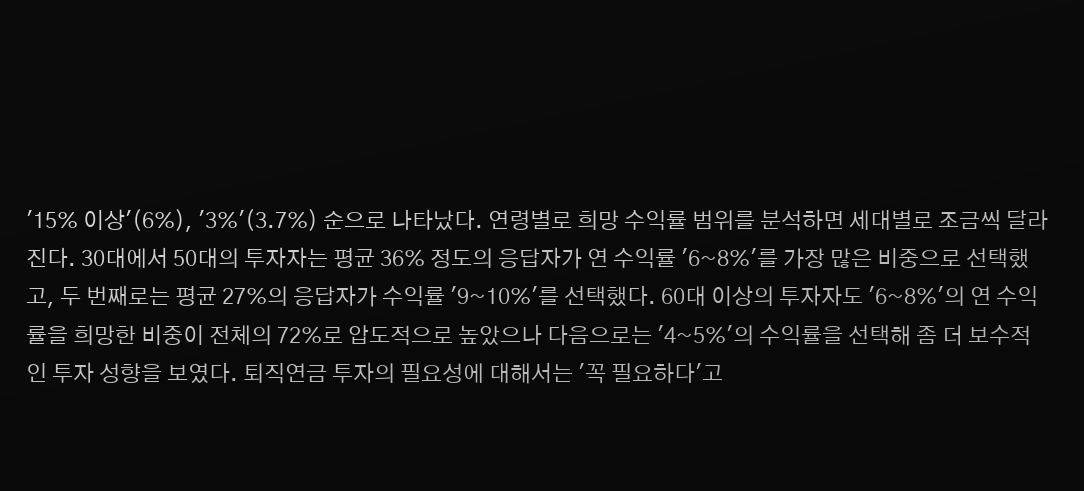'15% 이상'(6%), '3%'(3.7%) 순으로 나타났다. 연령별로 희망 수익률 범위를 분석하면 세대별로 조금씩 달라진다. 30대에서 50대의 투자자는 평균 36% 정도의 응답자가 연 수익률 '6~8%'를 가장 많은 비중으로 선택했고, 두 번째로는 평균 27%의 응답자가 수익률 '9~10%'를 선택했다. 60대 이상의 투자자도 '6~8%'의 연 수익률을 희망한 비중이 전체의 72%로 압도적으로 높았으나 다음으로는 '4~5%'의 수익률을 선택해 좀 더 보수적인 투자 성향을 보였다. 퇴직연금 투자의 필요성에 대해서는 '꼭 필요하다'고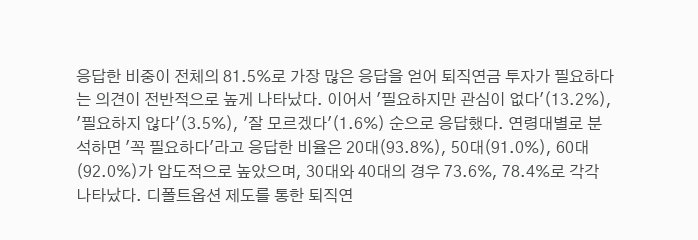응답한 비중이 전체의 81.5%로 가장 많은 응답을 얻어 퇴직연금 투자가 필요하다는 의견이 전반적으로 높게 나타났다. 이어서 '필요하지만 관심이 없다'(13.2%), '필요하지 않다'(3.5%), '잘 모르겠다'(1.6%) 순으로 응답했다. 연령대별로 분석하면 '꼭 필요하다'라고 응답한 비율은 20대(93.8%), 50대(91.0%), 60대(92.0%)가 압도적으로 높았으며, 30대와 40대의 경우 73.6%, 78.4%로 각각 나타났다. 디폴트옵션 제도를 통한 퇴직연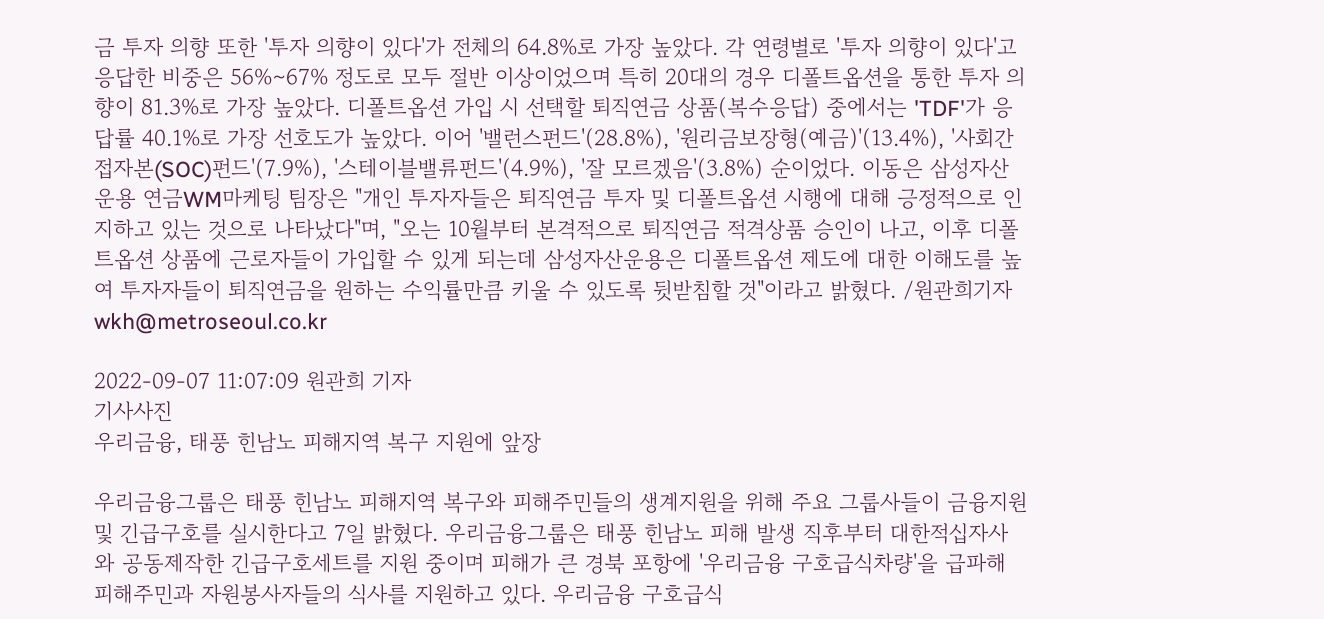금 투자 의향 또한 '투자 의향이 있다'가 전체의 64.8%로 가장 높았다. 각 연령별로 '투자 의향이 있다'고 응답한 비중은 56%∼67% 정도로 모두 절반 이상이었으며 특히 20대의 경우 디폴트옵션을 통한 투자 의향이 81.3%로 가장 높았다. 디폴트옵션 가입 시 선택할 퇴직연금 상품(복수응답) 중에서는 'TDF'가 응답률 40.1%로 가장 선호도가 높았다. 이어 '밸런스펀드'(28.8%), '원리금보장형(예금)'(13.4%), '사회간접자본(SOC)펀드'(7.9%), '스테이블밸류펀드'(4.9%), '잘 모르겠음'(3.8%) 순이었다. 이동은 삼성자산운용 연금WM마케팅 팀장은 "개인 투자자들은 퇴직연금 투자 및 디폴트옵션 시행에 대해 긍정적으로 인지하고 있는 것으로 나타났다"며, "오는 10월부터 본격적으로 퇴직연금 적격상품 승인이 나고, 이후 디폴트옵션 상품에 근로자들이 가입할 수 있게 되는데 삼성자산운용은 디폴트옵션 제도에 대한 이해도를 높여 투자자들이 퇴직연금을 원하는 수익률만큼 키울 수 있도록 뒷받침할 것"이라고 밝혔다. /원관희기자 wkh@metroseoul.co.kr

2022-09-07 11:07:09 원관희 기자
기사사진
우리금융, 태풍 힌남노 피해지역 복구 지원에 앞장

우리금융그룹은 태풍 힌남노 피해지역 복구와 피해주민들의 생계지원을 위해 주요 그룹사들이 금융지원 및 긴급구호를 실시한다고 7일 밝혔다. 우리금융그룹은 태풍 힌남노 피해 발생 직후부터 대한적십자사와 공동제작한 긴급구호세트를 지원 중이며 피해가 큰 경북 포항에 '우리금융 구호급식차량'을 급파해 피해주민과 자원봉사자들의 식사를 지원하고 있다. 우리금융 구호급식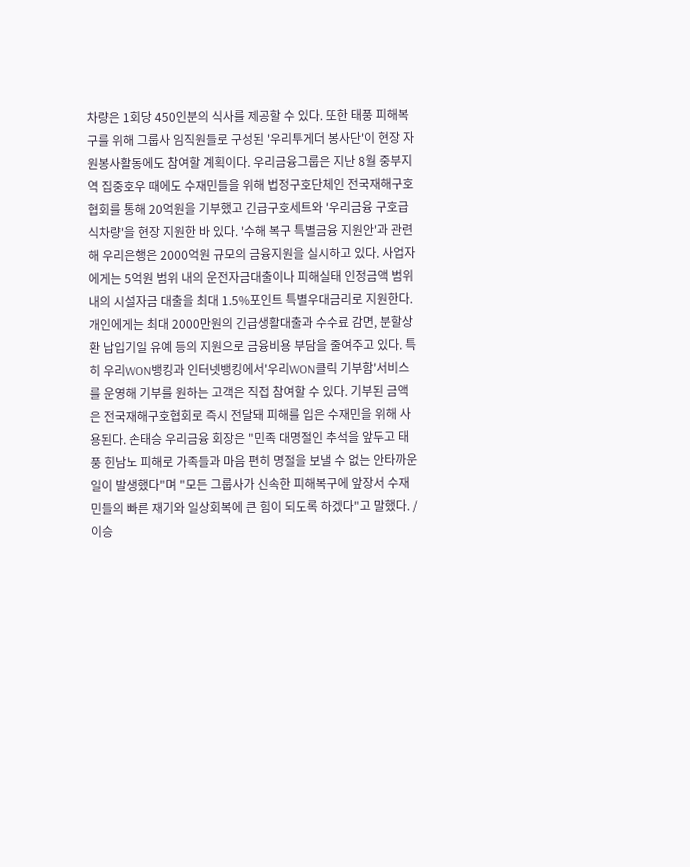차량은 1회당 450인분의 식사를 제공할 수 있다. 또한 태풍 피해복구를 위해 그룹사 임직원들로 구성된 '우리투게더 봉사단'이 현장 자원봉사활동에도 참여할 계획이다. 우리금융그룹은 지난 8월 중부지역 집중호우 때에도 수재민들을 위해 법정구호단체인 전국재해구호협회를 통해 20억원을 기부했고 긴급구호세트와 '우리금융 구호급식차량'을 현장 지원한 바 있다. '수해 복구 특별금융 지원안'과 관련해 우리은행은 2000억원 규모의 금융지원을 실시하고 있다. 사업자에게는 5억원 범위 내의 운전자금대출이나 피해실태 인정금액 범위 내의 시설자금 대출을 최대 1.5%포인트 특별우대금리로 지원한다. 개인에게는 최대 2000만원의 긴급생활대출과 수수료 감면, 분할상환 납입기일 유예 등의 지원으로 금융비용 부담을 줄여주고 있다. 특히 우리WON뱅킹과 인터넷뱅킹에서'우리WON클릭 기부함'서비스를 운영해 기부를 원하는 고객은 직접 참여할 수 있다. 기부된 금액은 전국재해구호협회로 즉시 전달돼 피해를 입은 수재민을 위해 사용된다. 손태승 우리금융 회장은 "민족 대명절인 추석을 앞두고 태풍 힌남노 피해로 가족들과 마음 편히 명절을 보낼 수 없는 안타까운 일이 발생했다"며 "모든 그룹사가 신속한 피해복구에 앞장서 수재민들의 빠른 재기와 일상회복에 큰 힘이 되도록 하겠다"고 말했다. /이승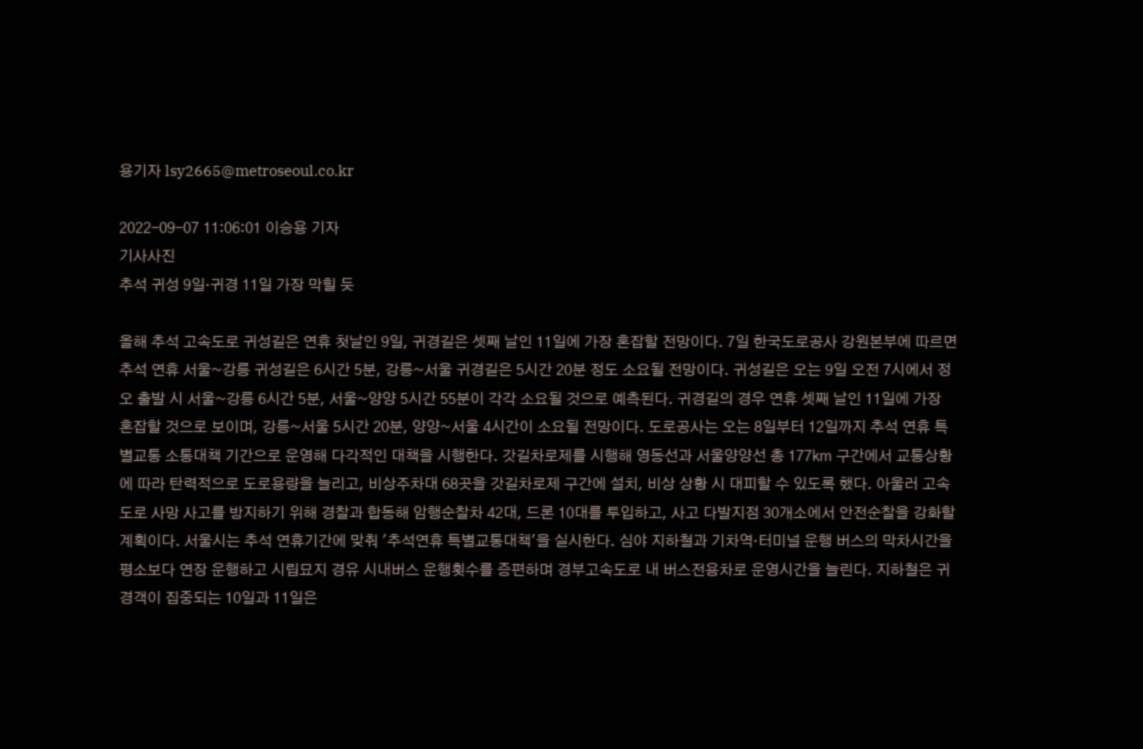용기자 lsy2665@metroseoul.co.kr

2022-09-07 11:06:01 이승용 기자
기사사진
추석 귀성 9일·귀경 11일 가장 막힐 듯

올해 추석 고속도로 귀성길은 연휴 첫날인 9일, 귀경길은 셋째 날인 11일에 가장 혼잡할 전망이다. 7일 한국도로공사 강원본부에 따르면 추석 연휴 서울~강릉 귀성길은 6시간 5분, 강릉~서울 귀경길은 5시간 20분 정도 소요될 전망이다. 귀성길은 오는 9일 오전 7시에서 정오 출발 시 서울~강릉 6시간 5분, 서울~양양 5시간 55분이 각각 소요될 것으로 예측된다. 귀경길의 경우 연휴 셋째 날인 11일에 가장 혼잡할 것으로 보이며, 강릉~서울 5시간 20분, 양양~서울 4시간이 소요될 전망이다. 도로공사는 오는 8일부터 12일까지 추석 연휴 특별교통 소통대책 기간으로 운영해 다각적인 대책을 시행한다. 갓길차로제를 시행해 영동선과 서울양양선 총 177㎞ 구간에서 교통상황에 따라 탄력적으로 도로용량을 늘리고, 비상주차대 68곳을 갓길차로제 구간에 설치, 비상 상황 시 대피할 수 있도록 했다. 아울러 고속도로 사망 사고를 방지하기 위해 경찰과 합동해 암행순찰차 42대, 드론 10대를 투입하고, 사고 다발지점 30개소에서 안전순찰을 강화할 계획이다. 서울시는 추석 연휴기간에 맞춰 '추석연휴 특별교통대책'을 실시한다. 심야 지하철과 기차역·터미널 운행 버스의 막차시간을 평소보다 연장 운행하고 시립묘지 경유 시내버스 운행횟수를 증편하며 경부고속도로 내 버스전용차로 운영시간을 늘린다. 지하철은 귀경객이 집중되는 10일과 11일은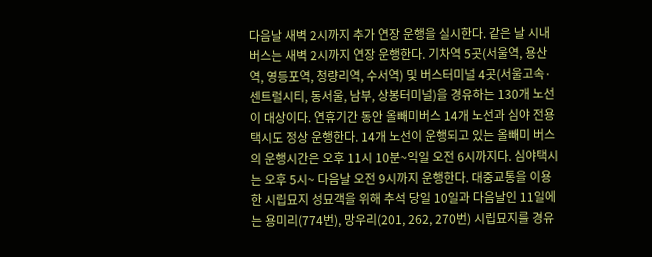다음날 새벽 2시까지 추가 연장 운행을 실시한다. 같은 날 시내버스는 새벽 2시까지 연장 운행한다. 기차역 5곳(서울역, 용산역, 영등포역, 청량리역, 수서역) 및 버스터미널 4곳(서울고속·센트럴시티, 동서울, 남부, 상봉터미널)을 경유하는 130개 노선이 대상이다. 연휴기간 동안 올빼미버스 14개 노선과 심야 전용 택시도 정상 운행한다. 14개 노선이 운행되고 있는 올빼미 버스의 운행시간은 오후 11시 10분~익일 오전 6시까지다. 심야택시는 오후 5시~ 다음날 오전 9시까지 운행한다. 대중교통을 이용한 시립묘지 성묘객을 위해 추석 당일 10일과 다음날인 11일에는 용미리(774번), 망우리(201, 262, 270번) 시립묘지를 경유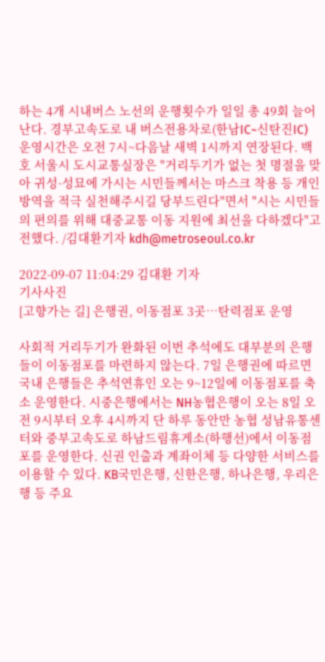하는 4개 시내버스 노선의 운행횟수가 일일 총 49회 늘어난다. 경부고속도로 내 버스전용차로(한남IC~신탄진IC) 운영시간은 오전 7시~다음날 새벽 1시까지 연장된다. 백호 서울시 도시교통실장은 "거리두기가 없는 첫 명절을 맞아 귀성·성묘에 가시는 시민들께서는 마스크 착용 등 개인 방역을 적극 실천해주시길 당부드린다"면서 "시는 시민들의 편의를 위해 대중교통 이동 지원에 최선을 다하겠다"고 전했다. /김대환기자 kdh@metroseoul.co.kr

2022-09-07 11:04:29 김대환 기자
기사사진
[고향가는 길] 은행권, 이동점포 3곳…탄력점포 운영

사회적 거리두기가 완화된 이번 추석에도 대부분의 은행들이 이동점포를 마련하지 않는다. 7일 은행권에 따르면 국내 은행들은 추석연휴인 오는 9~12일에 이동점포를 축소 운영한다. 시중은행에서는 NH농협은행이 오는 8일 오전 9시부터 오후 4시까지 단 하루 동안만 농협 성남유통센터와 중부고속도로 하남드림휴게소(하행선)에서 이동점포를 운영한다. 신권 인출과 계좌이체 등 다양한 서비스를 이용할 수 있다. KB국민은행, 신한은행, 하나은행, 우리은행 등 주요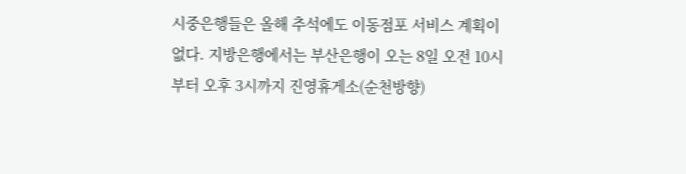시중은행들은 올해 추석에도 이동점포 서비스 계획이 없다. 지방은행에서는 부산은행이 오는 8일 오전 10시부터 오후 3시까지 진영휴게소(순천방향)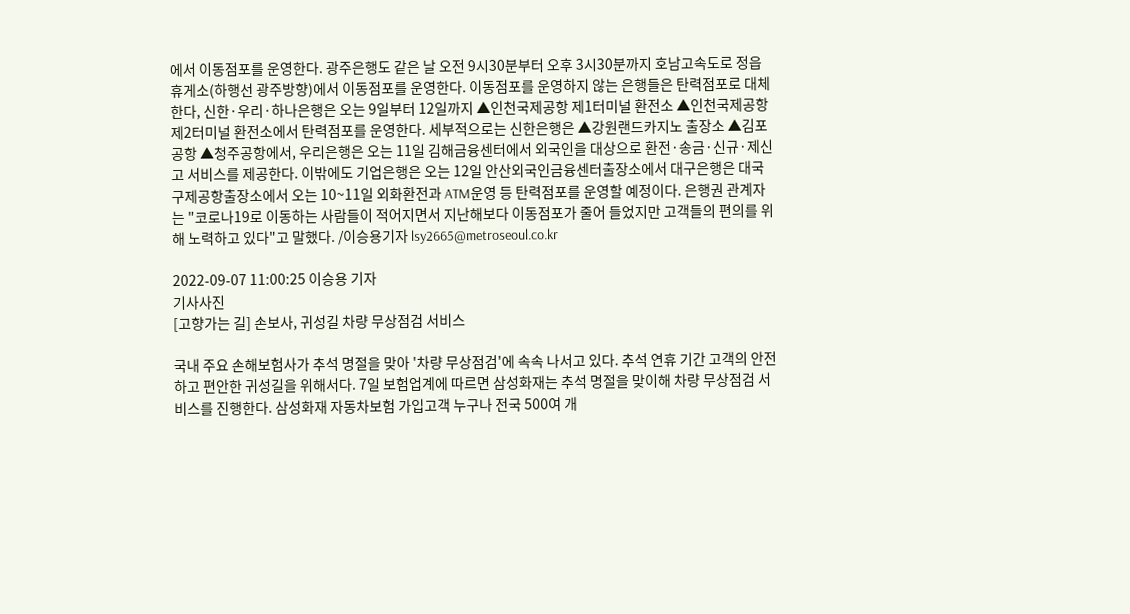에서 이동점포를 운영한다. 광주은행도 같은 날 오전 9시30분부터 오후 3시30분까지 호남고속도로 정읍휴게소(하행선 광주방향)에서 이동점포를 운영한다. 이동점포를 운영하지 않는 은행들은 탄력점포로 대체 한다, 신한·우리·하나은행은 오는 9일부터 12일까지 ▲인천국제공항 제1터미널 환전소 ▲인천국제공항 제2터미널 환전소에서 탄력점포를 운영한다. 세부적으로는 신한은행은 ▲강원랜드카지노 출장소 ▲김포공항 ▲청주공항에서, 우리은행은 오는 11일 김해금융센터에서 외국인을 대상으로 환전·송금·신규·제신고 서비스를 제공한다. 이밖에도 기업은행은 오는 12일 안산외국인금융센터출장소에서 대구은행은 대국구제공항출장소에서 오는 10~11일 외화환전과 ATM운영 등 탄력점포를 운영할 예정이다. 은행권 관계자는 "코로나19로 이동하는 사람들이 적어지면서 지난해보다 이동점포가 줄어 들었지만 고객들의 편의를 위해 노력하고 있다"고 말했다. /이승용기자 lsy2665@metroseoul.co.kr

2022-09-07 11:00:25 이승용 기자
기사사진
[고향가는 길] 손보사, 귀성길 차량 무상점검 서비스

국내 주요 손해보험사가 추석 명절을 맞아 '차량 무상점검'에 속속 나서고 있다. 추석 연휴 기간 고객의 안전하고 편안한 귀성길을 위해서다. 7일 보험업계에 따르면 삼성화재는 추석 명절을 맞이해 차량 무상점검 서비스를 진행한다. 삼성화재 자동차보험 가입고객 누구나 전국 500여 개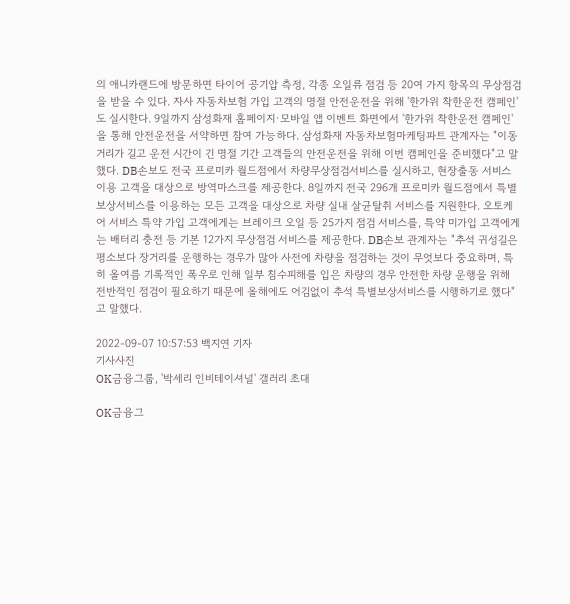의 애니카랜드에 방문하면 타이어 공기압 측정, 각종 오일류 점검 등 20여 가지 항목의 무상점검을 받을 수 있다. 자사 자동차보험 가입 고객의 명절 안전운전을 위해 '한가위 착한운전 캠페인'도 실시한다. 9일까지 삼성화재 홈페이지·모바일 앱 이벤트 화면에서 '한가위 착한운전 캠페인'을 통해 안전운전을 서약하면 참여 가능하다. 삼성화재 자동차보험마케팅파트 관계자는 "이동 거리가 길고 운전 시간이 긴 명절 기간 고객들의 안전운전을 위해 이번 캠페인을 준비했다"고 말했다. DB손보도 전국 프로미카 월드점에서 차량무상점검서비스를 실시하고, 현장출동 서비스 이용 고객을 대상으로 방역마스크를 제공한다. 8일까지 전국 296개 프로미카 월드점에서 특별 보상서비스를 이용하는 모든 고객을 대상으로 차량 실내 살균탈취 서비스를 지원한다. 오토케어 서비스 특약 가입 고객에게는 브레이크 오일 등 25가지 점검 서비스를, 특약 미가입 고객에게는 배터리 충전 등 기본 12가지 무상점검 서비스를 제공한다. DB손보 관계자는 "추석 귀성길은 평소보다 장거리를 운행하는 경우가 많아 사전에 차량을 점검하는 것이 무엇보다 중요하며, 특히 올여름 기록적인 폭우로 인해 일부 침수피해를 입은 차량의 경우 안전한 차량 운행을 위해 전반적인 점검이 필요하기 때문에 올해에도 어김없이 추석 특별보상서비스를 시행하기로 했다"고 말했다.

2022-09-07 10:57:53 백지연 기자
기사사진
OK금융그룹, '박세리 인비테이셔널' 갤러리 초대

OK금융그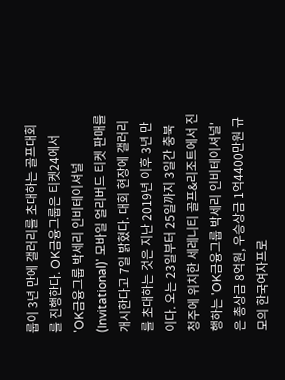룹이 3년 만에 갤러리를 초대하는 골프대회를 진행한다. OK금융그룹은 티켓24에서 'OK금융그룹 박세리 인비테이셔널(Invitational)' 모바일 얼리버드 티켓 판매를 개시한다고 7일 밝혔다. 대회 현장에 갤러리를 초대하는 것은 지난 2019년 이후 3년 만이다. 오는 23일부터 25일까지 3일간 충북 청주에 위치한 세레니티 골프&리조트에서 진행하는 'OK금융그룹 박세리 인비테이셔널'은 총상금 8억원, 우승상금 1억4400만원 규모의 한국여자프로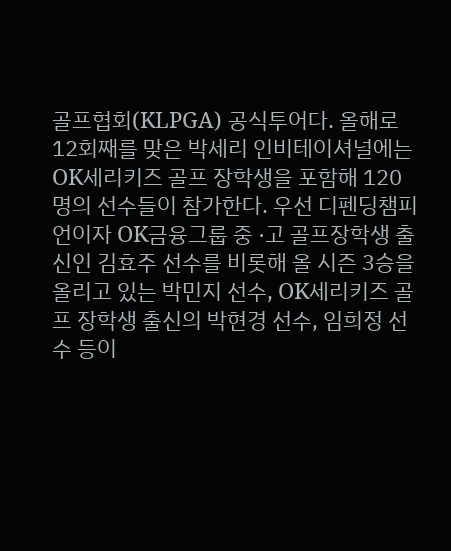골프협회(KLPGA) 공식투어다. 올해로 12회째를 맞은 박세리 인비테이셔널에는 OK세리키즈 골프 장학생을 포함해 120명의 선수들이 참가한다. 우선 디펜딩챔피언이자 OK금융그룹 중 ·고 골프장학생 출신인 김효주 선수를 비롯해 올 시즌 3승을 올리고 있는 박민지 선수, OK세리키즈 골프 장학생 출신의 박현경 선수, 임희정 선수 등이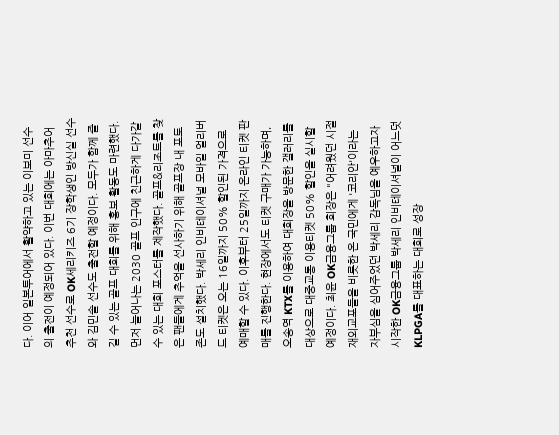다. 이어 일본투어에서 활약하고 있는 이보미 선수의 출전이 예정되어 있다. 이번 대회에는 아마추어 추천 선수로 OK세리키즈 6기 장학생인 방신실 선수와 김민솔 선수도 출전할 예정이다. 모두가 함께 즐길 수 있는 골프 대회를 위해 홍보 활동도 마련했다. 먼저 늘어나는 2030 골프 인구에 친근하게 다가갈 수 있는 대회 포스터를 제작했다. 골프&리조트를 찾은 팬들에게 추억을 선사하기 위해 골프장 내 포토존도 설치했다. 박세리 인비테이셔널 모바일 얼리버드 티켓은 오는 16일까지 50% 할인된 가격으로 예매할 수 있다. 이후부터 25일까지 온라인 티켓 판매를 진행한다. 현장에서도 티켓 구매가 가능하며, 오송역 KTX를 이용하여 대회장을 방문한 갤러리를 대상으로 대중교통 이용티켓 50% 할인을 실시할 예정이다. 최윤 OK금융그룹 회장은 "어려웠던 시절 재외교포들을 비롯한 온 국민에게 '코리안'이라는 자부심을 심어주었던 박세리 감독님을 예우하고자 시작한 OK금융그룹 박세리 인비테이셔널이 어느덧 KLPGA를 대표하는 대회로 성장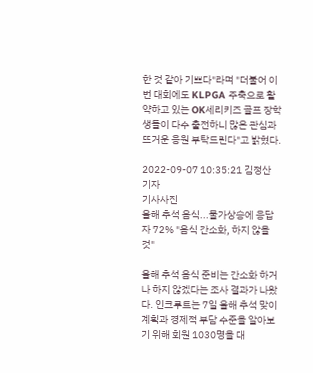한 것 같아 기쁘다"라며 "더불어 이번 대회에도 KLPGA 주축으로 활약하고 있는 OK세리키즈 골프 장학생들이 다수 출전하니 많은 관심과 뜨거운 응원 부탁드린다"고 밝혔다.

2022-09-07 10:35:21 김정산 기자
기사사진
올해 추석 음식...물가상승에 응답자 72% "음식 간소화, 하지 않을 것"

올해 추석 음식 준비는 간소화 하거나 하지 않겠다는 조사 결과가 나왔다. 인크루트는 7일 올해 추석 맞이 계획과 경제적 부담 수준을 알아보기 위해 회원 1030명을 대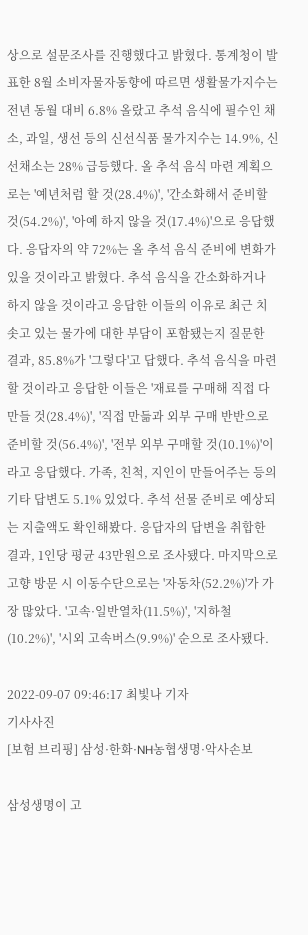상으로 설문조사를 진행했다고 밝혔다. 통계청이 발표한 8월 소비자물자동향에 따르면 생활물가지수는 전년 동월 대비 6.8% 올랐고 추석 음식에 필수인 채소, 과일, 생선 등의 신선식품 물가지수는 14.9%, 신선채소는 28% 급등했다. 올 추석 음식 마련 계획으로는 '예년처럼 할 것(28.4%)', '간소화해서 준비할 것(54.2%)', '아예 하지 않을 것(17.4%)'으로 응답했다. 응답자의 약 72%는 올 추석 음식 준비에 변화가 있을 것이라고 밝혔다. 추석 음식을 간소화하거나 하지 않을 것이라고 응답한 이들의 이유로 최근 치솟고 있는 물가에 대한 부담이 포함됐는지 질문한 결과, 85.8%가 '그렇다'고 답했다. 추석 음식을 마련할 것이라고 응답한 이들은 '재료를 구매해 직접 다 만들 것(28.4%)', '직접 만듦과 외부 구매 반반으로 준비할 것(56.4%)', '전부 외부 구매할 것(10.1%)'이라고 응답했다. 가족, 친척, 지인이 만들어주는 등의 기타 답변도 5.1% 있었다. 추석 선물 준비로 예상되는 지출액도 확인해봤다. 응답자의 답변을 취합한 결과, 1인당 평균 43만원으로 조사됐다. 마지막으로 고향 방문 시 이동수단으로는 '자동차(52.2%)'가 가장 많았다. '고속·일반열차(11.5%)', '지하철(10.2%)', '시외 고속버스(9.9%)' 순으로 조사됐다.

2022-09-07 09:46:17 최빛나 기자
기사사진
[보험 브리핑] 삼성·한화·NH농협생명·악사손보

삼성생명이 고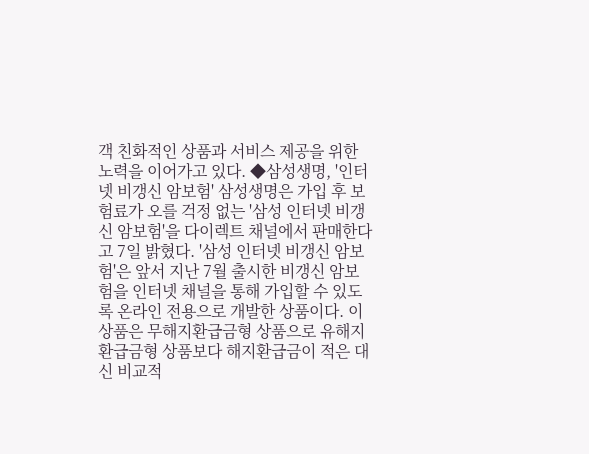객 친화적인 상품과 서비스 제공을 위한 노력을 이어가고 있다. ◆삼성생명, '인터넷 비갱신 암보험' 삼성생명은 가입 후 보험료가 오를 걱정 없는 '삼성 인터넷 비갱신 암보험'을 다이렉트 채널에서 판매한다고 7일 밝혔다. '삼성 인터넷 비갱신 암보험'은 앞서 지난 7월 출시한 비갱신 암보험을 인터넷 채널을 통해 가입할 수 있도록 온라인 전용으로 개발한 상품이다. 이 상품은 무해지환급금형 상품으로 유해지환급금형 상품보다 해지환급금이 적은 대신 비교적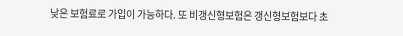낮은 보험료로 가입이 가능하다. 또 비갱신형보험은 갱신형보험보다 초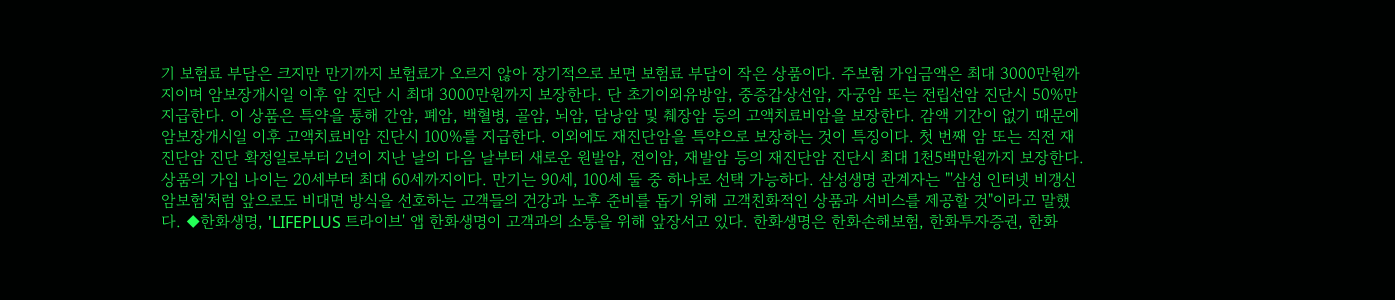기 보험료 부담은 크지만 만기까지 보험료가 오르지 않아 장기적으로 보면 보험료 부담이 작은 상품이다. 주보험 가입금액은 최대 3000만원까지이며 암보장개시일 이후 암 진단 시 최대 3000만원까지 보장한다. 단 초기이외유방암, 중증갑상선암, 자궁암 또는 전립선암 진단시 50%만 지급한다. 이 상품은 특약을 통해 간암, 폐암, 백혈병, 골암, 뇌암, 담낭암 및 췌장암 등의 고액치료비암을 보장한다. 감액 기간이 없기 때문에 암보장개시일 이후 고액치료비암 진단시 100%를 지급한다. 이외에도 재진단암을 특약으로 보장하는 것이 특징이다. 첫 번째 암 또는 직전 재진단암 진단 확정일로부터 2년이 지난 날의 다음 날부터 새로운 원발암, 전이암, 재발암 등의 재진단암 진단시 최대 1천5백만원까지 보장한다. 상품의 가입 나이는 20세부터 최대 60세까지이다. 만기는 90세, 100세 둘 중 하나로 선택 가능하다. 삼성생명 관계자는 "'삼성 인터넷 비갱신 암보험'처럼 앞으로도 비대면 방식을 선호하는 고객들의 건강과 노후 준비를 돕기 위해 고객친화적인 상품과 서비스를 제공할 것"이라고 말했다. ◆한화생명, 'LIFEPLUS 트라이브' 앱 한화생명이 고객과의 소통을 위해 앞장서고 있다. 한화생명은 한화손해보험, 한화투자증권, 한화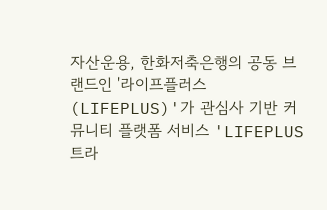자산운용, 한화저축은행의 공동 브랜드인 '라이프플러스(LIFEPLUS)'가 관심사 기반 커뮤니티 플랫폼 서비스 'LIFEPLUS 트라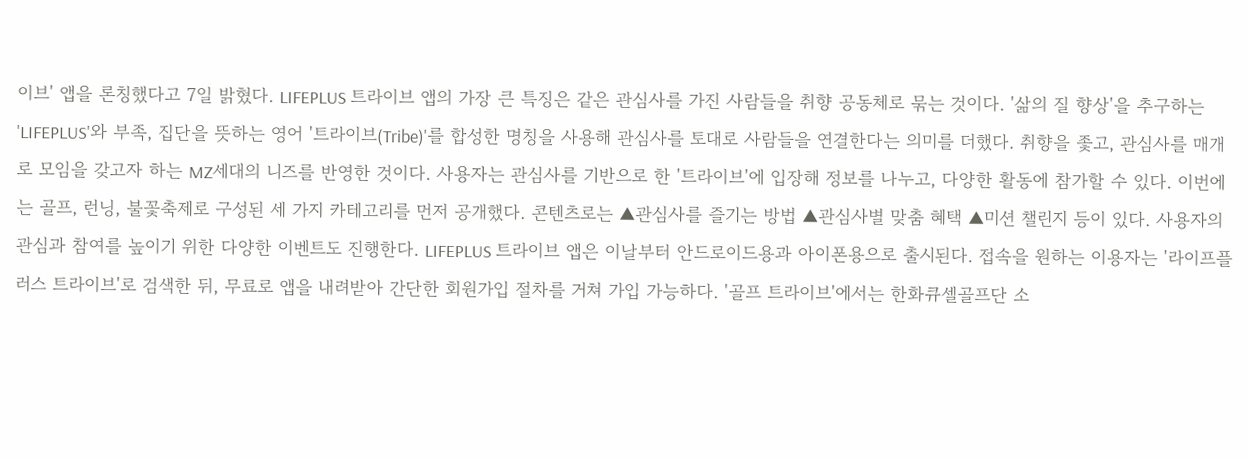이브' 앱을 론칭했다고 7일 밝혔다. LIFEPLUS 트라이브 앱의 가장 큰 특징은 같은 관심사를 가진 사람들을 취향 공동체로 묶는 것이다. '삶의 질 향상'을 추구하는 'LIFEPLUS'와 부족, 집단을 뜻하는 영어 '트라이브(Tribe)'를 합성한 명칭을 사용해 관심사를 토대로 사람들을 연결한다는 의미를 더했다. 취향을 좇고, 관심사를 매개로 모임을 갖고자 하는 MZ세대의 니즈를 반영한 것이다. 사용자는 관심사를 기반으로 한 '트라이브'에 입장해 정보를 나누고, 다양한 활동에 참가할 수 있다. 이번에는 골프, 런닝, 불꽃축제로 구성된 세 가지 카테고리를 먼저 공개했다. 콘텐츠로는 ▲관심사를 즐기는 방법 ▲관심사별 맞춤 혜택 ▲미션 챌린지 등이 있다. 사용자의 관심과 참여를 높이기 위한 다양한 이벤트도 진행한다. LIFEPLUS 트라이브 앱은 이날부터 안드로이드용과 아이폰용으로 출시된다. 접속을 원하는 이용자는 '라이프플러스 트라이브'로 검색한 뒤, 무료로 앱을 내려받아 간단한 회원가입 절차를 거쳐 가입 가능하다. '골프 트라이브'에서는 한화큐셀골프단 소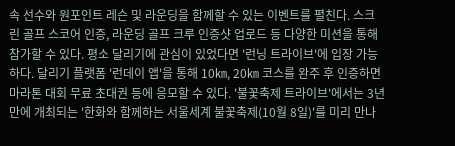속 선수와 원포인트 레슨 및 라운딩을 함께할 수 있는 이벤트를 펼친다. 스크린 골프 스코어 인증, 라운딩 골프 크루 인증샷 업로드 등 다양한 미션을 통해 참가할 수 있다. 평소 달리기에 관심이 있었다면 '런닝 트라이브'에 입장 가능하다. 달리기 플랫폼 '런데이 앱'을 통해 10㎞, 20㎞ 코스를 완주 후 인증하면 마라톤 대회 무료 초대권 등에 응모할 수 있다. '불꽃축제 트라이브'에서는 3년 만에 개최되는 '한화와 함께하는 서울세계 불꽃축제(10월 8일)'를 미리 만나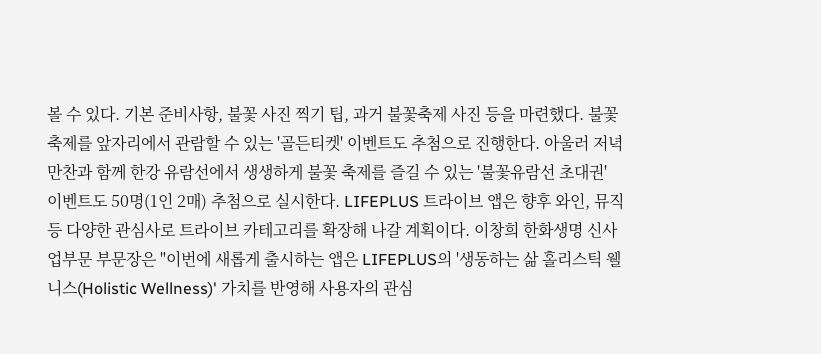볼 수 있다. 기본 준비사항, 불꽃 사진 찍기 팁, 과거 불꽃축제 사진 등을 마련했다. 불꽃축제를 앞자리에서 관람할 수 있는 '골든티켓' 이벤트도 추첨으로 진행한다. 아울러 저녁 만찬과 함께 한강 유람선에서 생생하게 불꽃 축제를 즐길 수 있는 '불꽃유람선 초대권' 이벤트도 50명(1인 2매) 추첨으로 실시한다. LIFEPLUS 트라이브 앱은 향후 와인, 뮤직 등 다양한 관심사로 트라이브 카테고리를 확장해 나갈 계획이다. 이창희 한화생명 신사업부문 부문장은 "이번에 새롭게 출시하는 앱은 LIFEPLUS의 '생동하는 삶 홀리스틱 웰니스(Holistic Wellness)' 가치를 반영해 사용자의 관심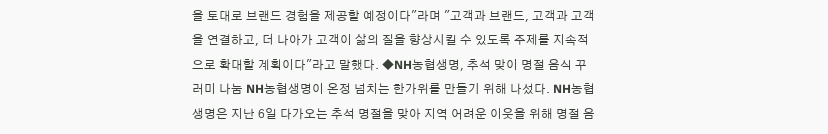을 토대로 브랜드 경험을 제공할 예정이다"라며 "고객과 브랜드, 고객과 고객을 연결하고, 더 나아가 고객이 삶의 질을 향상시킬 수 있도록 주제를 지속적으로 확대할 계획이다"라고 말했다. ◆NH농협생명, 추석 맞이 명절 음식 꾸러미 나눔 NH농협생명이 온정 넘치는 한가위를 만들기 위해 나섰다. NH농협생명은 지난 6일 다가오는 추석 명절을 맞아 지역 어려운 이웃을 위해 명절 음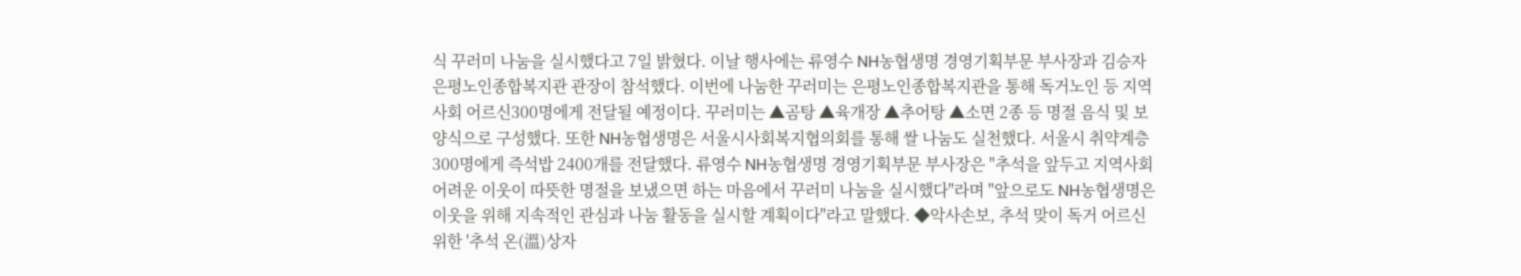식 꾸러미 나눔을 실시했다고 7일 밝혔다. 이날 행사에는 류영수 NH농협생명 경영기획부문 부사장과 김승자 은평노인종합복지관 관장이 참석했다. 이번에 나눔한 꾸러미는 은평노인종합복지관을 통해 독거노인 등 지역사회 어르신300명에게 전달될 예정이다. 꾸러미는 ▲곰탕 ▲육개장 ▲추어탕 ▲소면 2종 등 명절 음식 및 보양식으로 구성했다. 또한 NH농협생명은 서울시사회복지협의회를 통해 쌀 나눔도 실천했다. 서울시 취약계층 300명에게 즉석밥 2400개를 전달했다. 류영수 NH농협생명 경영기획부문 부사장은 "추석을 앞두고 지역사회 어려운 이웃이 따뜻한 명절을 보냈으면 하는 마음에서 꾸러미 나눔을 실시했다"라며 "앞으로도 NH농협생명은 이웃을 위해 지속적인 관심과 나눔 활동을 실시할 계획이다"라고 말했다. ◆악사손보, 추석 맞이 독거 어르신 위한 '추석 온(溫)상자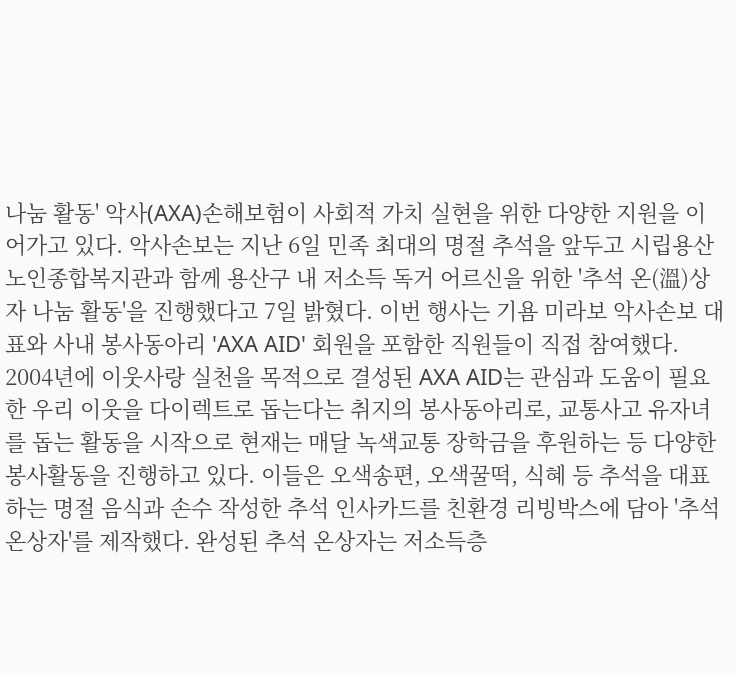나눔 활동' 악사(AXA)손해보험이 사회적 가치 실현을 위한 다양한 지원을 이어가고 있다. 악사손보는 지난 6일 민족 최대의 명절 추석을 앞두고 시립용산노인종합복지관과 함께 용산구 내 저소득 독거 어르신을 위한 '추석 온(溫)상자 나눔 활동'을 진행했다고 7일 밝혔다. 이번 행사는 기욤 미라보 악사손보 대표와 사내 봉사동아리 'AXA AID' 회원을 포함한 직원들이 직접 참여했다. 2004년에 이웃사랑 실천을 목적으로 결성된 AXA AID는 관심과 도움이 필요한 우리 이웃을 다이렉트로 돕는다는 취지의 봉사동아리로, 교통사고 유자녀를 돕는 활동을 시작으로 현재는 매달 녹색교통 장학금을 후원하는 등 다양한 봉사활동을 진행하고 있다. 이들은 오색송편, 오색꿀떡, 식혜 등 추석을 대표하는 명절 음식과 손수 작성한 추석 인사카드를 친환경 리빙박스에 담아 '추석 온상자'를 제작했다. 완성된 추석 온상자는 저소득층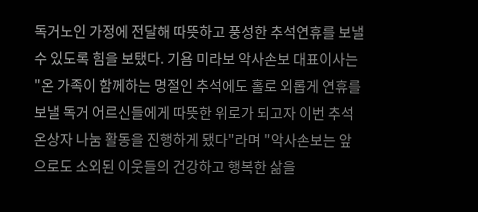독거노인 가정에 전달해 따뜻하고 풍성한 추석연휴를 보낼 수 있도록 힘을 보탰다. 기욤 미라보 악사손보 대표이사는 "온 가족이 함께하는 명절인 추석에도 홀로 외롭게 연휴를 보낼 독거 어르신들에게 따뜻한 위로가 되고자 이번 추석 온상자 나눔 활동을 진행하게 됐다"라며 "악사손보는 앞으로도 소외된 이웃들의 건강하고 행복한 삶을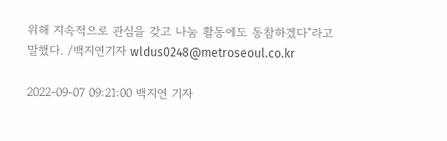위해 지속적으로 관심을 갖고 나눔 활동에도 동참하겠다"라고 말했다. /백지연기자 wldus0248@metroseoul.co.kr

2022-09-07 09:21:00 백지연 기자